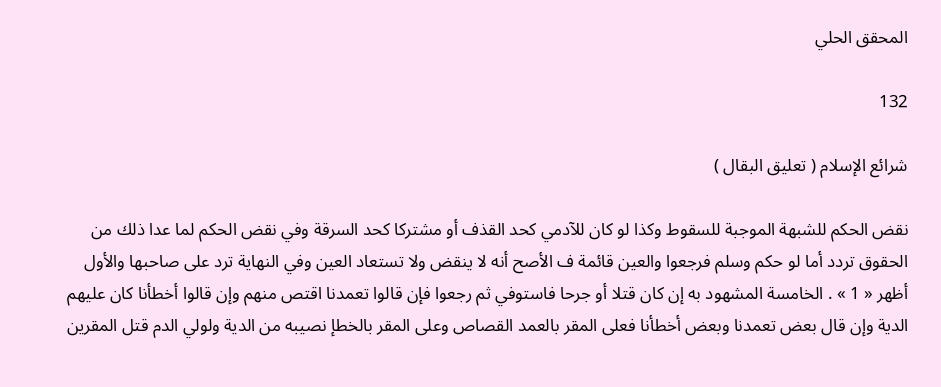المحقق الحلي

132

شرائع الإسلام ( تعليق البقال )

نقض الحكم للشبهة الموجبة للسقوط وكذا لو كان للآدمي كحد القذف أو مشتركا كحد السرقة وفي نقض الحكم لما عدا ذلك من الحقوق تردد أما لو حكم وسلم فرجعوا والعين قائمة ف الأصح أنه لا ينقض ولا تستعاد العين وفي النهاية ترد على صاحبها والأول أظهر « 1 » . الخامسة المشهود به إن كان قتلا أو جرحا فاستوفي ثم رجعوا فإن قالوا تعمدنا اقتص منهم وإن قالوا أخطأنا كان عليهم الدية وإن قال بعض تعمدنا وبعض أخطأنا فعلى المقر بالعمد القصاص وعلى المقر بالخطإ نصيبه من الدية ولولي الدم قتل المقرين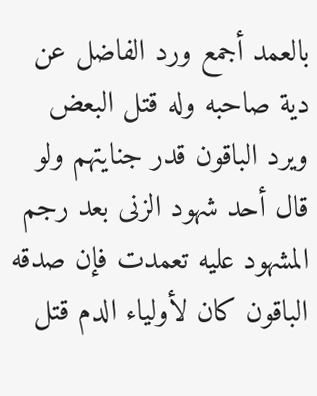بالعمد أجمع ورد الفاضل عن دية صاحبه وله قتل البعض ويرد الباقون قدر جنايتهم ولو قال أحد شهود الزنى بعد رجم المشهود عليه تعمدت فإن صدقه الباقون كان لأولياء الدم قتل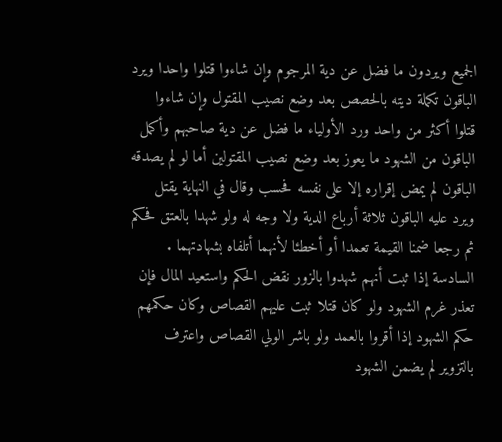الجميع ويردون ما فضل عن دية المرجوم وإن شاءوا قتلوا واحدا ويرد الباقون تكملة ديته بالحصص بعد وضع نصيب المقتول وإن شاءوا قتلوا أكثر من واحد ورد الأولياء ما فضل عن دية صاحبهم وأكمل الباقون من الشهود ما يعوز بعد وضع نصيب المقتولين أما لو لم يصدقه الباقون لم يمض إقراره إلا على نفسه فحسب وقال في النهاية يقتل ويرد عليه الباقون ثلاثة أرباع الدية ولا وجه له ولو شهدا بالعتق فحكم ثم رجعا ضمنا القيمة تعمدا أو أخطئا لأنهما أتلفاه بشهادتهما . السادسة إذا ثبت أنهم شهدوا بالزور نقض الحكم واستعيد المال فإن تعذر غرم الشهود ولو كان قتلا ثبت عليهم القصاص وكان حكمهم حكم الشهود إذا أقروا بالعمد ولو باشر الولي القصاص واعترف بالتزوير لم يضمن الشهود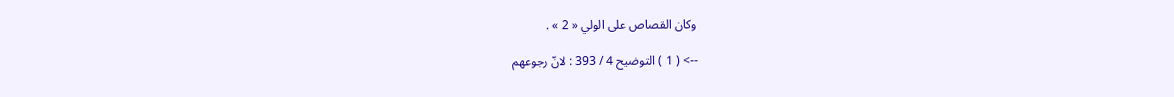وكان القصاص على الولي « 2 » .

--> ( 1 ) التوضيح 4 / 393 : لانّ رجوعهم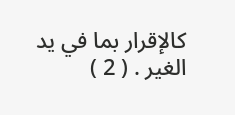كالإقرار بما في يد الغير . ( 2 )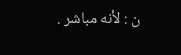ن : لأنه مباشر .